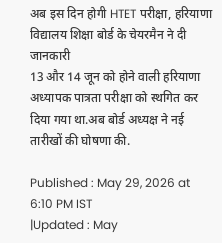अब इस दिन होगी HTET परीक्षा, हरियाणा विद्यालय शिक्षा बोर्ड के चेयरमैन ने दी जानकारी
13 और 14 जून को होने वाली हरियाणा अध्यापक पात्रता परीक्षा को स्थगित कर दिया गया था.अब बोर्ड अध्यक्ष ने नई तारीखों की घोषणा की.

Published : May 29, 2026 at 6:10 PM IST
|Updated : May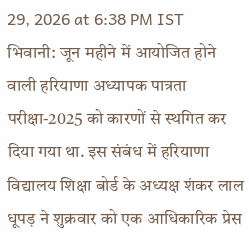29, 2026 at 6:38 PM IST
भिवानी: जून महीने में आयोजित होने वाली हरियाणा अध्यापक पात्रता परीक्षा-2025 को कारणों से स्थगित कर दिया गया था. इस संबंध में हरियाणा विद्यालय शिक्षा बोर्ड के अध्यक्ष शंकर लाल धूपड़ ने शुक्रवार को एक आधिकारिक प्रेस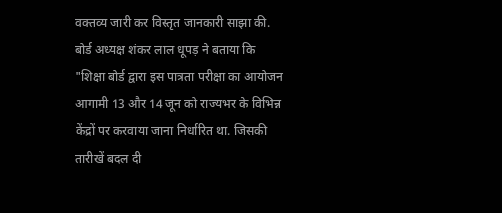वक्तव्य जारी कर विस्तृत जानकारी साझा की. बोर्ड अध्यक्ष शंकर लाल धूपड़ ने बताया कि "शिक्षा बोर्ड द्वारा इस पात्रता परीक्षा का आयोजन आगामी 13 और 14 जून को राज्यभर के विभिन्न केंद्रों पर करवाया जाना निर्धारित था. जिसकी तारीखें बदल दी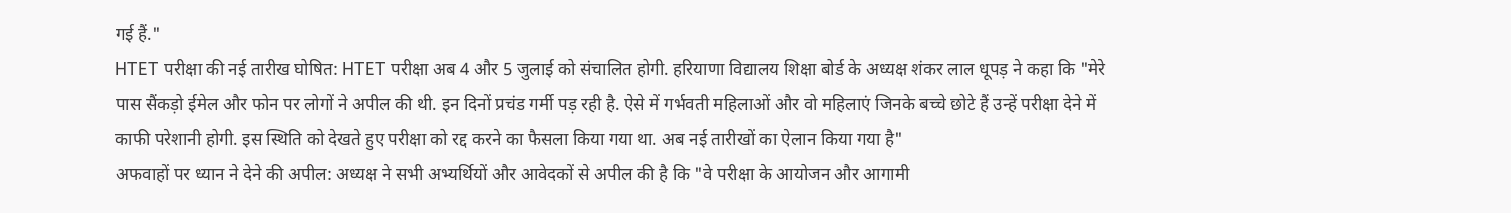गई हैं."
HTET परीक्षा की नई तारीख घोषित: HTET परीक्षा अब 4 और 5 जुलाई को संचालित होगी. हरियाणा विद्यालय शिक्षा बोर्ड के अध्यक्ष शंकर लाल धूपड़ ने कहा कि "मेरे पास सैंकड़ो ईमेल और फोन पर लोगों ने अपील की थी. इन दिनों प्रचंड गर्मी पड़ रही है. ऐसे में गर्भवती महिलाओं और वो महिलाएं जिनके बच्चे छोटे हैं उन्हें परीक्षा देने में काफी परेशानी होगी. इस स्थिति को देखते हुए परीक्षा को रद्द करने का फैसला किया गया था. अब नई तारीखों का ऐलान किया गया है"
अफवाहों पर ध्यान ने देने की अपील: अध्यक्ष ने सभी अभ्यर्थियों और आवेदकों से अपील की है कि "वे परीक्षा के आयोजन और आगामी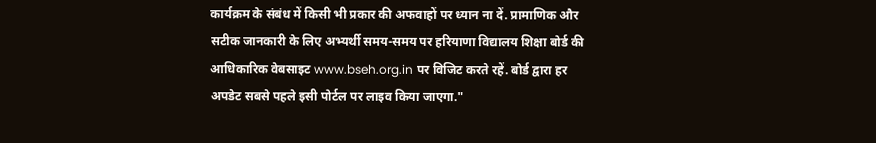कार्यक्रम के संबंध में किसी भी प्रकार की अफवाहों पर ध्यान ना दें. प्रामाणिक और सटीक जानकारी के लिए अभ्यर्थी समय-समय पर हरियाणा विद्यालय शिक्षा बोर्ड की आधिकारिक वेबसाइट www.bseh.org.in पर विजिट करते रहें. बोर्ड द्वारा हर अपडेट सबसे पहले इसी पोर्टल पर लाइव किया जाएगा."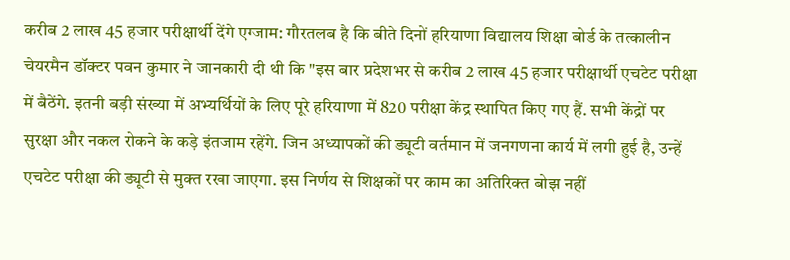करीब 2 लाख 45 हजार परीक्षार्थी देंगे एग्जाम: गौरतलब है कि बीते दिनों हरियाणा विद्यालय शिक्षा बोर्ड के तत्कालीन चेयरमैन डॉक्टर पवन कुमार ने जानकारी दी थी कि "इस बार प्रदेशभर से करीब 2 लाख 45 हजार परीक्षार्थी एचटेट परीक्षा में बैठेंगे. इतनी बड़ी संख्या में अभ्यर्थियों के लिए पूरे हरियाणा में 820 परीक्षा केंद्र स्थापित किए गए हैं. सभी केंद्रों पर सुरक्षा और नकल रोकने के कड़े इंतजाम रहेंगे. जिन अध्यापकों की ड्यूटी वर्तमान में जनगणना कार्य में लगी हुई है, उन्हें एचटेट परीक्षा की ड्यूटी से मुक्त रखा जाएगा. इस निर्णय से शिक्षकों पर काम का अतिरिक्त बोझ नहीं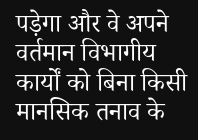पड़ेगा और वे अपने वर्तमान विभागीय कार्यों को बिना किसी मानसिक तनाव के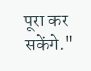पूरा कर सकेंगे."